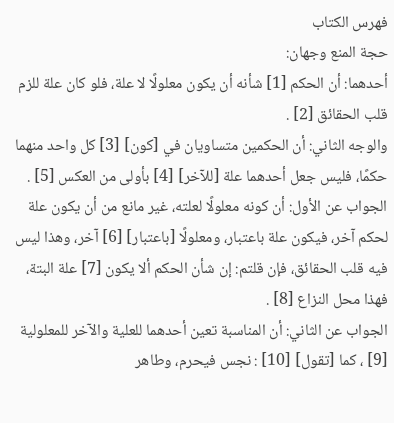فهرس الكتاب
حجة المنع وجهان:
أحدهما: أن الحكم [1] شأنه أن يكون معلولًا لا علة، فلو كان علة للزم قلب الحقائق [2] .
والوجه الثاني: أن الحكمين متساويان في [كون] [3] كل واحد منهما حكمًا، فليس جعل أحدهما علة [للآخر] [4] بأولى من العكس [5] .
الجواب عن الأول: أن كونه معلولًا لعلته، غير مانع من أن يكون علة لحكم آخر، فيكون علة باعتبار، ومعلولًا [باعتبار] [6] آخر، وهذا ليس فيه قلب الحقائق، فإن قلتم: إن شأن الحكم ألا يكون [7] علة البتة، فهذا محل النزاع [8] .
الجواب عن الثاني: أن المناسبة تعين أحدهما للعلية والآخر للمعلولية [9] ، كما [تقول] [10] : نجس فيحرم، وطاهر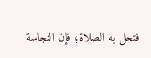فتحل به الصلاة؛ فإن النجاسة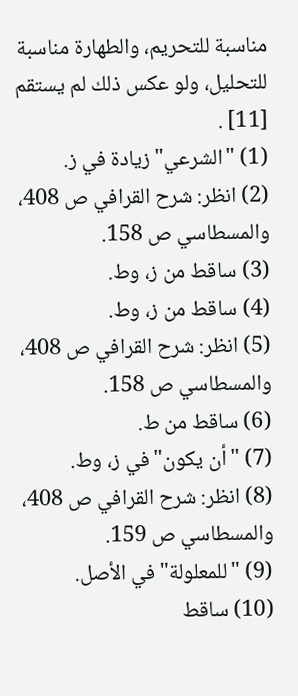مناسبة للتحريم، والطهارة مناسبة للتحليل، ولو عكس ذلك لم يستقم [11] .
(1) "الشرعي"زيادة في ز.
(2) انظر: شرح القرافي ص 408، والمسطاسي ص 158.
(3) ساقط من ز، وط.
(4) ساقط من ز، وط.
(5) انظر: شرح القرافي ص 408، والمسطاسي ص 158.
(6) ساقط من ط.
(7) "أن يكون"في ز، وط.
(8) انظر: شرح القرافي ص 408، والمسطاسي ص 159.
(9) "للمعلولة"في الأصل.
(10) ساقط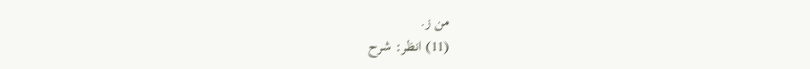من ز.
(11) انظر: شرح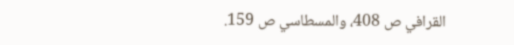القرافي ص 408، والمسطاسي ص 159.